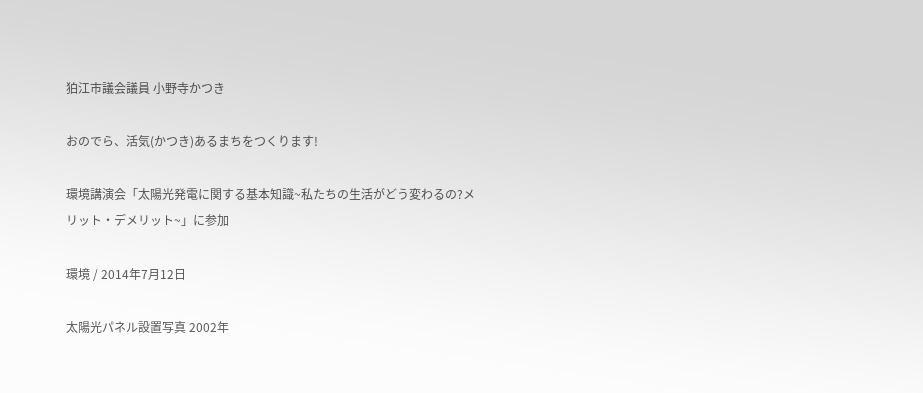狛江市議会議員 小野寺かつき

おのでら、活気(かつき)あるまちをつくります!

環境講演会「太陽光発電に関する基本知識~私たちの生活がどう変わるの?メリット・デメリット~」に参加

環境 / 2014年7月12日

太陽光パネル設置写真 2002年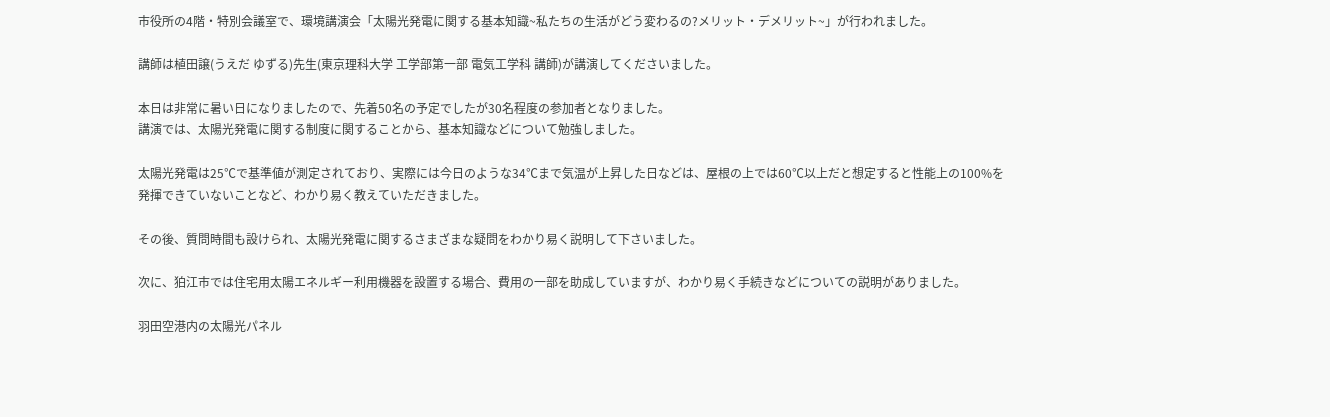市役所の4階・特別会議室で、環境講演会「太陽光発電に関する基本知識~私たちの生活がどう変わるの?メリット・デメリット~」が行われました。

講師は植田譲(うえだ ゆずる)先生(東京理科大学 工学部第一部 電気工学科 講師)が講演してくださいました。

本日は非常に暑い日になりましたので、先着50名の予定でしたが30名程度の参加者となりました。
講演では、太陽光発電に関する制度に関することから、基本知識などについて勉強しました。

太陽光発電は25℃で基準値が測定されており、実際には今日のような34℃まで気温が上昇した日などは、屋根の上では60℃以上だと想定すると性能上の100%を発揮できていないことなど、わかり易く教えていただきました。

その後、質問時間も設けられ、太陽光発電に関するさまざまな疑問をわかり易く説明して下さいました。

次に、狛江市では住宅用太陽エネルギー利用機器を設置する場合、費用の一部を助成していますが、わかり易く手続きなどについての説明がありました。

羽田空港内の太陽光パネル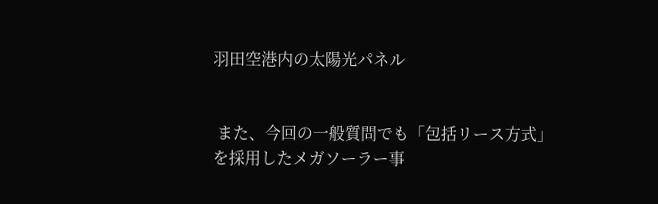羽田空港内の太陽光パネル


 また、今回の一般質問でも「包括リース方式」を採用したメガソーラー事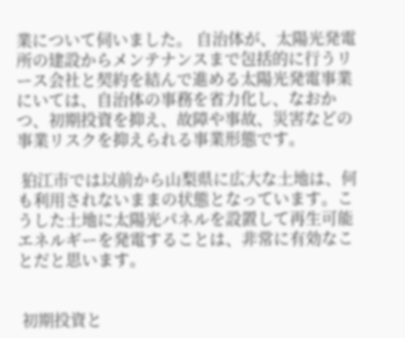業について伺いました。 自治体が、太陽光発電所の建設からメンテナンスまで包括的に行うリース会社と契約を結んで進める太陽光発電事業にいては、自治体の事務を省力化し、なおかつ、初期投資を抑え、故障や事故、災害などの事業リスクを抑えられる事業形態です。

 狛江市では以前から山梨県に広大な土地は、何も利用されないままの状態となっています。こうした土地に太陽光パネルを設置して再生可能エネルギーを発電することは、非常に有効なことだと思います。


 初期投資と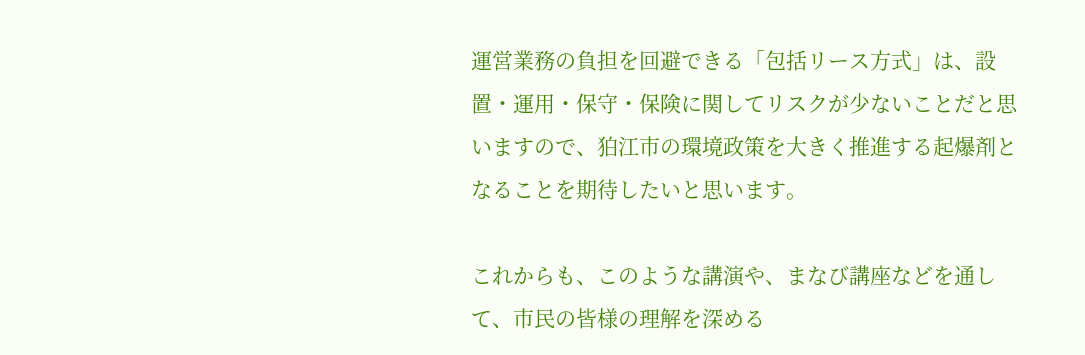運営業務の負担を回避できる「包括リース方式」は、設置・運用・保守・保険に関してリスクが少ないことだと思いますので、狛江市の環境政策を大きく推進する起爆剤となることを期待したいと思います。

これからも、このような講演や、まなび講座などを通して、市民の皆様の理解を深める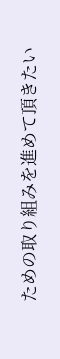ための取り組みを進めて頂きたい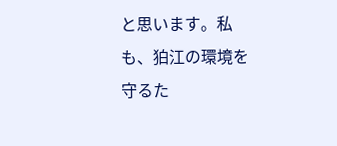と思います。私も、狛江の環境を守るた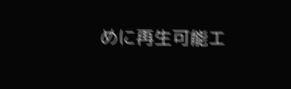めに再生可能エ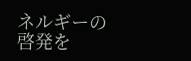ネルギーの啓発を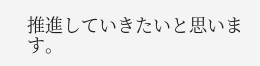推進していきたいと思います。